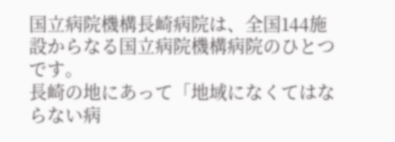国立病院機構長崎病院は、全国144施設からなる国立病院機構病院のひとつです。
長崎の地にあって「地域になくてはならない病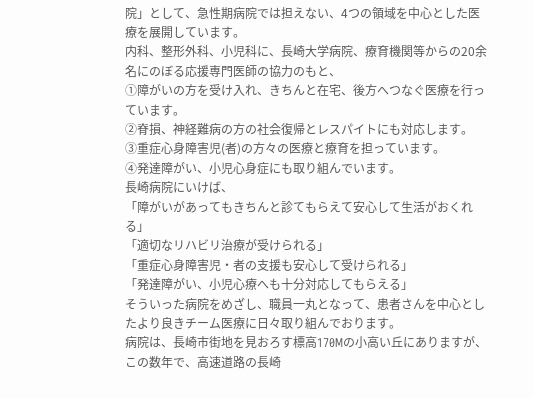院」として、急性期病院では担えない、4つの領域を中心とした医療を展開しています。
内科、整形外科、小児科に、長崎大学病院、療育機関等からの20余名にのぼる応援専門医師の協力のもと、
①障がいの方を受け入れ、きちんと在宅、後方へつなぐ医療を行っています。
②脊損、神経難病の方の社会復帰とレスパイトにも対応します。
③重症心身障害児(者)の方々の医療と療育を担っています。
④発達障がい、小児心身症にも取り組んでいます。
長崎病院にいけば、
「障がいがあってもきちんと診てもらえて安心して生活がおくれる」
「適切なリハビリ治療が受けられる」
「重症心身障害児・者の支援も安心して受けられる」
「発達障がい、小児心療へも十分対応してもらえる」
そういった病院をめざし、職員一丸となって、患者さんを中心としたより良きチーム医療に日々取り組んでおります。
病院は、長崎市街地を見おろす標高170Mの小高い丘にありますが、この数年で、高速道路の長崎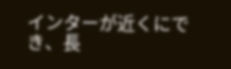インターが近くにでき、長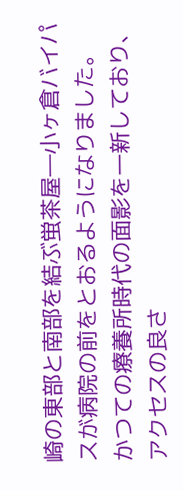崎の東部と南部を結ぶ蛍茶屋―小ヶ倉バイパスが病院の前をとおるようになりました。
かつての療養所時代の面影を一新しており、アクセスの良さ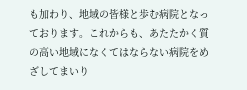も加わり、地域の皆様と歩む病院となっております。これからも、あたたかく質の高い地域になくてはならない病院をめざしてまいり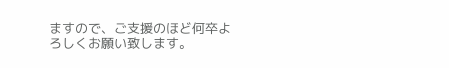ますので、ご支援のほど何卒よろしくお願い致します。